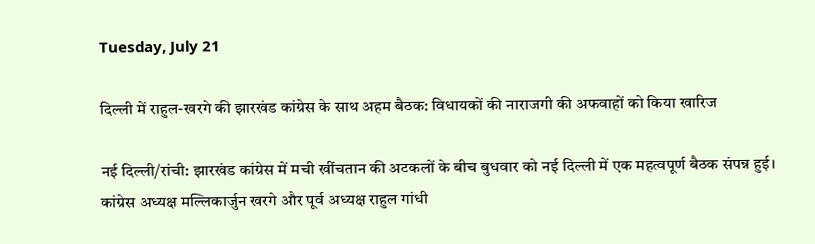Tuesday, July 21

दिल्ली में राहुल-खरगे की झारखंड कांग्रेस के साथ अहम बैठक: विधायकों की नाराजगी की अफवाहों को किया खारिज

नई दिल्ली/रांची: झारखंड कांग्रेस में मची खींचतान की अटकलों के बीच बुधवार को नई दिल्ली में एक महत्वपूर्ण बैठक संपन्न हुई। कांग्रेस अध्यक्ष मल्लिकार्जुन खरगे और पूर्व अध्यक्ष राहुल गांधी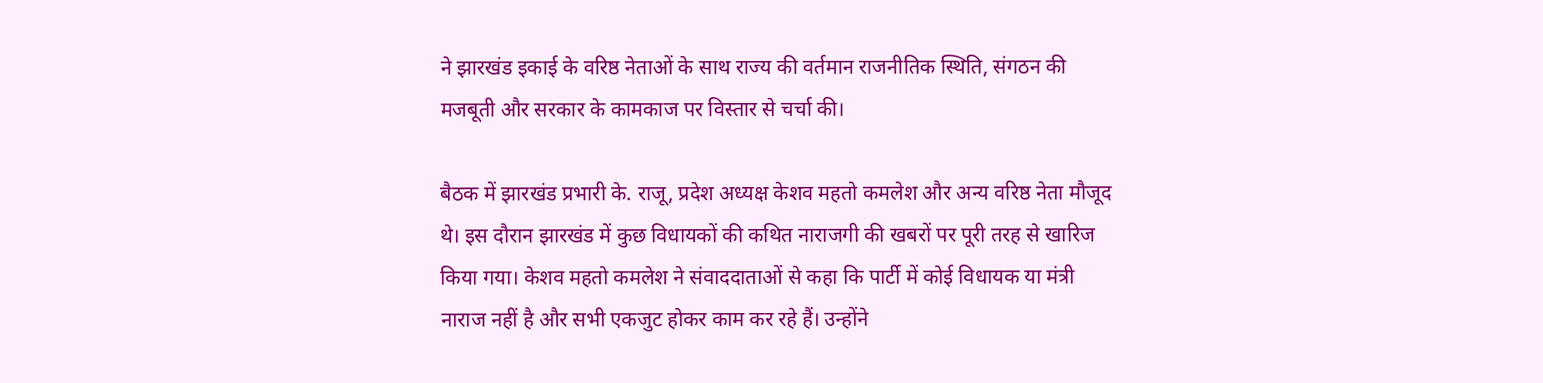ने झारखंड इकाई के वरिष्ठ नेताओं के साथ राज्य की वर्तमान राजनीतिक स्थिति, संगठन की मजबूती और सरकार के कामकाज पर विस्तार से चर्चा की।

बैठक में झारखंड प्रभारी के. राजू, प्रदेश अध्यक्ष केशव महतो कमलेश और अन्य वरिष्ठ नेता मौजूद थे। इस दौरान झारखंड में कुछ विधायकों की कथित नाराजगी की खबरों पर पूरी तरह से खारिज किया गया। केशव महतो कमलेश ने संवाददाताओं से कहा कि पार्टी में कोई विधायक या मंत्री नाराज नहीं है और सभी एकजुट होकर काम कर रहे हैं। उन्होंने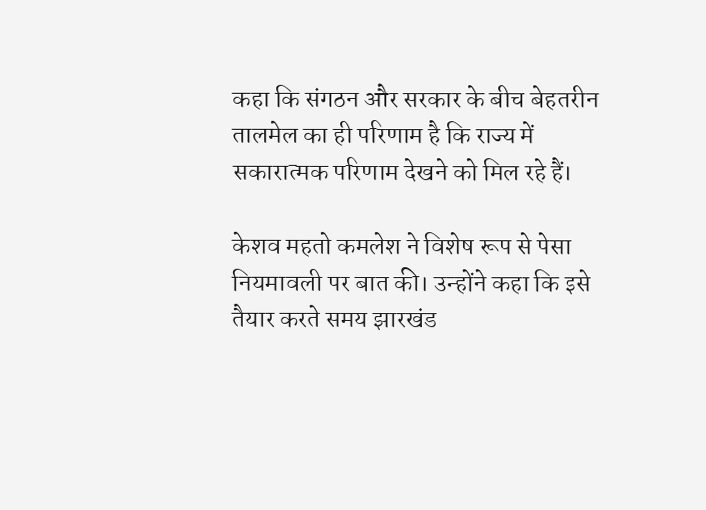कहा कि संगठन और सरकार के बीच बेहतरीन तालमेल का ही परिणाम है कि राज्य में सकारात्मक परिणाम देखने को मिल रहे हैं।

केशव महतो कमलेश ने विशेष रूप से पेसा नियमावली पर बात की। उन्होंने कहा कि इसे तैयार करते समय झारखंड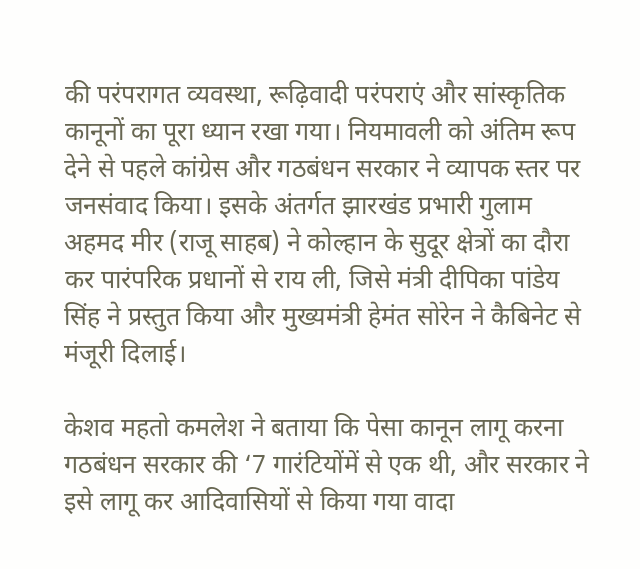की परंपरागत व्यवस्था, रूढ़िवादी परंपराएं और सांस्कृतिक कानूनों का पूरा ध्यान रखा गया। नियमावली को अंतिम रूप देने से पहले कांग्रेस और गठबंधन सरकार ने व्यापक स्तर पर जनसंवाद किया। इसके अंतर्गत झारखंड प्रभारी गुलाम अहमद मीर (राजू साहब) ने कोल्हान के सुदूर क्षेत्रों का दौरा कर पारंपरिक प्रधानों से राय ली, जिसे मंत्री दीपिका पांडेय सिंह ने प्रस्तुत किया और मुख्यमंत्री हेमंत सोरेन ने कैबिनेट से मंजूरी दिलाई।

केशव महतो कमलेश ने बताया कि पेसा कानून लागू करना गठबंधन सरकार की ‘7 गारंटियोंमें से एक थी, और सरकार ने इसे लागू कर आदिवासियों से किया गया वादा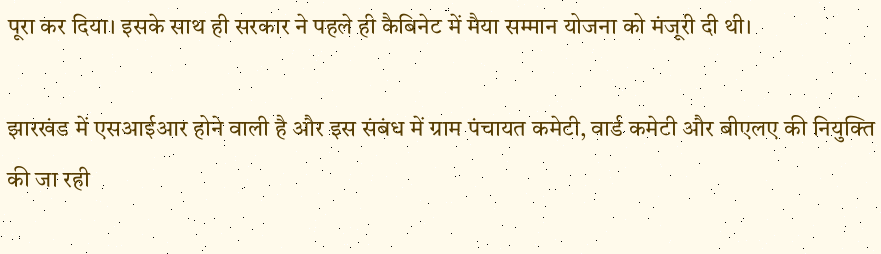पूरा कर दिया। इसके साथ ही सरकार ने पहले ही कैबिनेट में मैया सम्मान योजना को मंजूरी दी थी।

झारखंड में एसआईआर होने वाली है और इस संबंध में ग्राम पंचायत कमेटी, वार्ड कमेटी और बीएलए की नियुक्ति की जा रही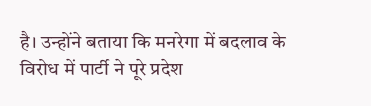है। उन्होंने बताया कि मनरेगा में बदलाव के विरोध में पार्टी ने पूरे प्रदेश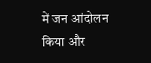में जन आंदोलन किया और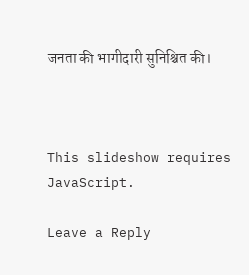जनता की भागीदारी सुनिश्चित की।



This slideshow requires JavaScript.

Leave a Reply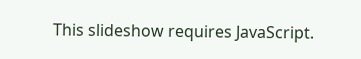This slideshow requires JavaScript.